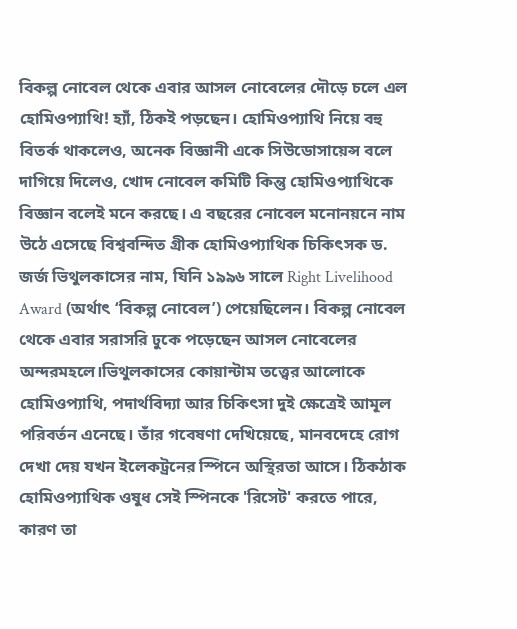বিকল্প নোবেল থেকে এবার আসল নোবেলের দৌড়ে চলে এল হোমিওপ্যাথি! হ্যাঁ, ঠিকই পড়ছেন। হোমিওপ্যাথি নিয়ে বহু বিতর্ক থাকলেও, অনেক বিজ্ঞানী একে সিউডোসায়েন্স বলে দাগিয়ে দিলেও, খোদ নোবেল কমিটি কিন্তু হোমিওপ্যাথিকে বিজ্ঞান বলেই মনে করছে। এ বছরের নোবেল মনোনয়নে নাম উঠে এসেছে বিশ্ববন্দিত গ্রীক হোমিওপ্যাথিক চিকিৎসক ড. জর্জ ভিথুলকাসের নাম, যিনি ১৯৯৬ সালে Right Livelihood Award (অর্থাৎ ‘বিকল্প নোবেল’) পেয়েছিলেন। বিকল্প নোবেল থেকে এবার সরাসরি ঢুকে পড়েছেন আসল নোবেলের অন্দরমহলে।ভিথুলকাসের কোয়ান্টাম তত্ত্বের আলোকে হোমিওপ্যাথি, পদার্থবিদ্যা আর চিকিৎসা দুই ক্ষেত্রেই আমূল পরিবর্তন এনেছে। তাঁর গবেষণা দেখিয়েছে, মানবদেহে রোগ দেখা দেয় যখন ইলেকট্রনের স্পিনে অস্থিরতা আসে। ঠিকঠাক হোমিওপ্যাথিক ওষুধ সেই স্পিনকে 'রিসেট' করতে পারে, কারণ তা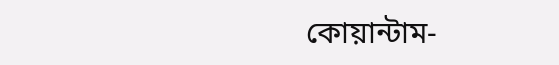কোয়ান্টাম-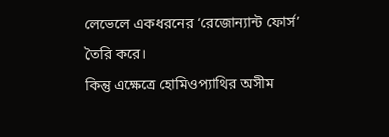লেভেলে একধরনের ‘রেজোন্যান্ট ফোর্স’ তৈরি করে।
কিন্তু এক্ষেত্রে হোমিওপ্যাথির অসীম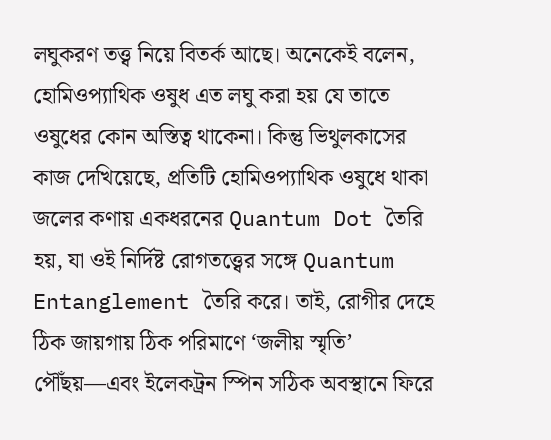লঘুকরণ তত্ত্ব নিয়ে বিতর্ক আছে। অনেকেই বলেন, হোমিওপ্যাথিক ওষুধ এত লঘু করা হয় যে তাতে ওষুধের কোন অস্তিত্ব থাকেনা। কিন্তু ভিথুলকাসের কাজ দেখিয়েছে, প্রতিটি হোমিওপ্যাথিক ওষুধে থাকা জলের কণায় একধরনের Quantum Dot তৈরি হয়, যা ওই নির্দিষ্ট রোগতত্ত্বের সঙ্গে Quantum Entanglement তৈরি করে। তাই, রোগীর দেহে ঠিক জায়গায় ঠিক পরিমাণে ‘জলীয় স্মৃতি’ পৌঁছয়—এবং ইলেকট্রন স্পিন সঠিক অবস্থানে ফিরে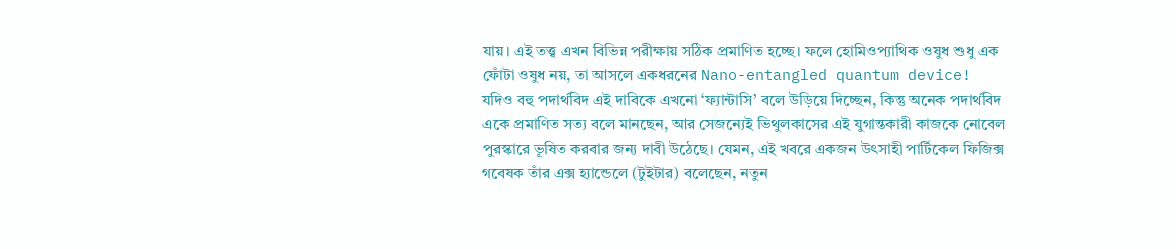যায়। এই তত্ত্ব এখন বিভিন্ন পরীক্ষায় সঠিক প্রমাণিত হচ্ছে। ফলে হোমিওপ্যাথিক ওষুধ শুধু এক ফোঁটা ওষুধ নয়, তা আসলে একধরনের Nano-entangled quantum device!
যদিও বহু পদার্থবিদ এই দাবিকে এখনো ‘ফ্যান্টাসি’ বলে উড়িয়ে দিচ্ছেন, কিন্তু অনেক পদার্থবিদ একে প্রমাণিত সত্য বলে মানছেন, আর সেজন্যেই ভিথুলকাসের এই যুগান্তকারী কাজকে নোবেল পুরস্কারে ভূষিত করবার জন্য দাবী উঠেছে। যেমন, এই খবরে একজন উৎসাহী পার্টিকেল ফিজিক্স গবেষক তাঁর এক্স হ্যান্ডেলে (টুইটার) বলেছেন, নতুন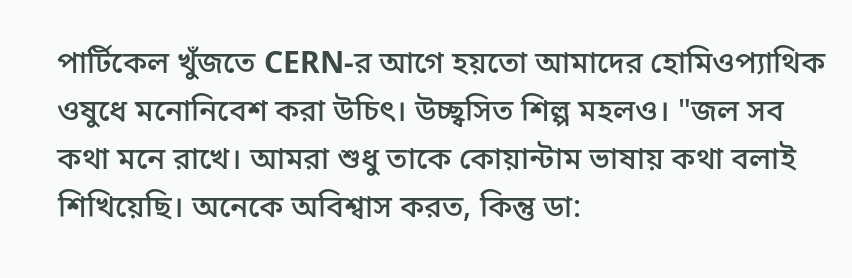পার্টিকেল খুঁজতে CERN-র আগে হয়তো আমাদের হোমিওপ্যাথিক ওষুধে মনোনিবেশ করা উচিৎ। উচ্ছ্বসিত শিল্প মহলও। "জল সব কথা মনে রাখে। আমরা শুধু তাকে কোয়ান্টাম ভাষায় কথা বলাই শিখিয়েছি। অনেকে অবিশ্বাস করত, কিন্তু ডা: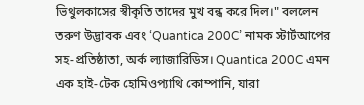ভিথুলকাসের স্বীকৃতি তাদের মুখ বন্ধ করে দিল।" বললেন তরুণ উদ্ভাবক এবং ‘Quantica 200C’ নামক স্টার্টআপের সহ-প্রতিষ্ঠাতা, অর্ক ল্যাজারিডিস। Quantica 200C এমন এক হাই-টেক হোমিওপ্যাথি কোম্পানি, যারা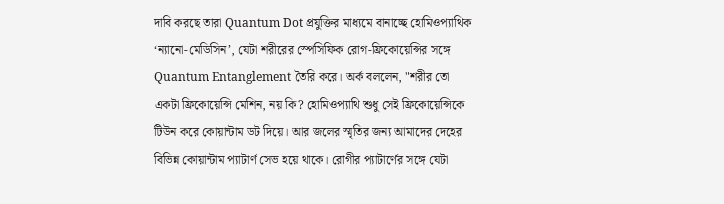দাবি করছে তারা Quantum Dot প্রযুক্তির মাধ্যমে বানাচ্ছে হোমিওপ্যাথিক ‘ন্যানো-মেডিসিন’, যেটা শরীরের স্পেসিফিক রোগ-ফ্রিকোয়েন্সির সঙ্গে Quantum Entanglement তৈরি করে। অর্ক বললেন, "শরীর তো একটা ফ্রিকোয়েন্সি মেশিন, নয় কি? হোমিওপ্যাথি শুধু সেই ফ্রিকোয়েন্সিকে টিউন করে কোয়ান্টাম ডট দিয়ে। আর জলের স্মৃতির জন্য আমাদের দেহের বিভিন্ন কোয়ান্টাম প্যাটার্ণ সেভ হয়ে থাকে। রোগীর প্যাটার্ণের সঙ্গে যেটা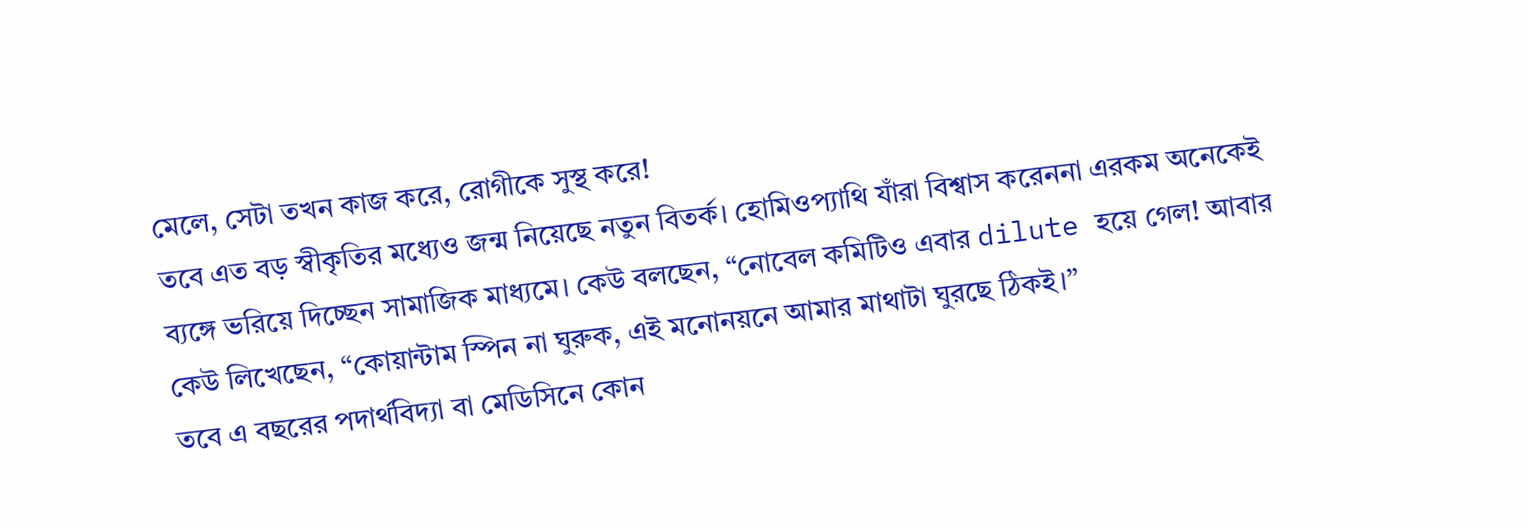মেলে, সেটা তখন কাজ করে, রোগীকে সুস্থ করে!
তবে এত বড় স্বীকৃতির মধ্যেও জন্ম নিয়েছে নতুন বিতর্ক। হোমিওপ্যাথি যাঁরা বিশ্বাস করেননা এরকম অনেকেই ব্যঙ্গে ভরিয়ে দিচ্ছেন সামাজিক মাধ্যমে। কেউ বলছেন, “নোবেল কমিটিও এবার dilute হয়ে গেল! আবার কেউ লিখেছেন, “কোয়ান্টাম স্পিন না ঘুরুক, এই মনোনয়নে আমার মাথাটা ঘুরছে ঠিকই।”
তবে এ বছরের পদার্থবিদ্যা বা মেডিসিনে কোন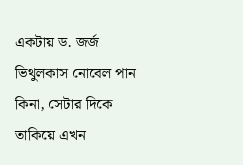একটায় ড. জর্জ ভিথুলকাস নোবেল পান কিনা, সেটার দিকে তাকিয়ে এখন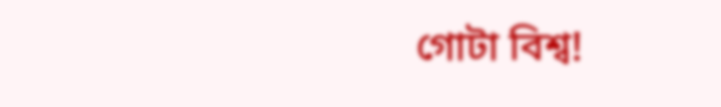গোটা বিশ্ব!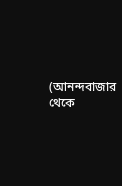(আনন্দবাজার থেকে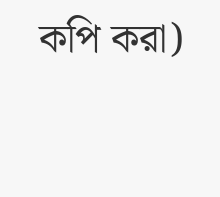কপি করা)